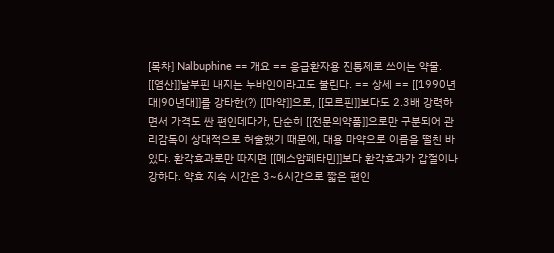[목차] Nalbuphine == 개요 == 응급환자용 진통제로 쓰이는 약물. [[염산]]날부핀 내지는 누바인이라고도 불린다. == 상세 == [[1990년대|90년대]]를 강타한(?) [[마약]]으로, [[모르핀]]보다도 2.3배 강력하면서 가격도 싼 편인데다가, 단순히 [[전문의약품]]으로만 구분되어 관리감독이 상대적으로 허술했기 때문에, 대용 마약으로 이름을 떨친 바 있다. 환각효과로만 따지면 [[메스암페타민]]보다 환각효과가 갑절이나 강하다. 약효 지속 시간은 3~6시간으로 짧은 편인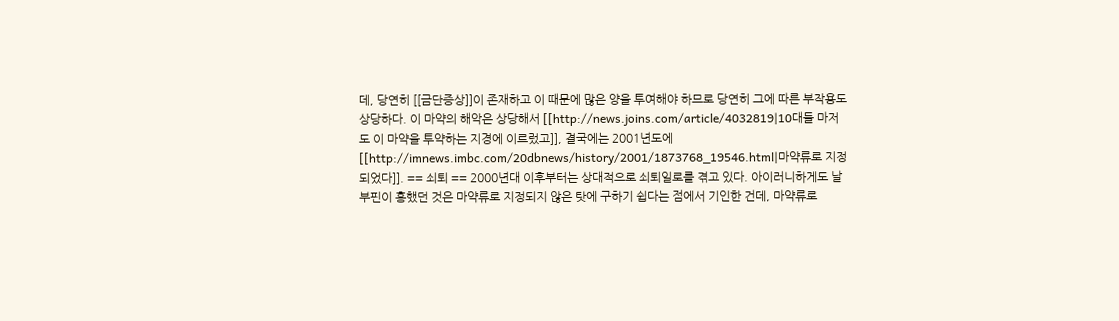데, 당연히 [[금단증상]]이 존재하고 이 때문에 많은 양을 투여해야 하므로 당연히 그에 따른 부작용도 상당하다. 이 마약의 해악은 상당해서 [[http://news.joins.com/article/4032819|10대들 마저도 이 마약을 투약하는 지경에 이르렀고]], 결국에는 2001년도에 [[http://imnews.imbc.com/20dbnews/history/2001/1873768_19546.html|마약류로 지정되었다]]. == 쇠퇴 == 2000년대 이후부터는 상대적으로 쇠퇴일로를 겪고 있다. 아이러니하게도 날부핀이 흥했던 것은 마약류로 지정되지 않은 탓에 구하기 쉽다는 점에서 기인한 건데, 마약류로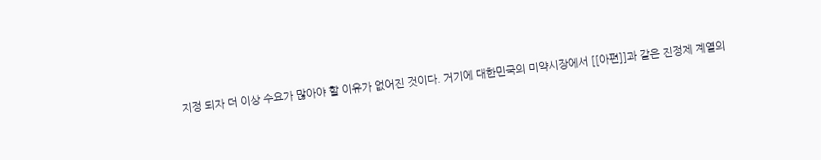지정 되자 더 이상 수요가 많아야 할 이유가 없어진 것이다. 거기에 대한민국의 미약시장에서 [[아편]]과 같은 진정제 계열의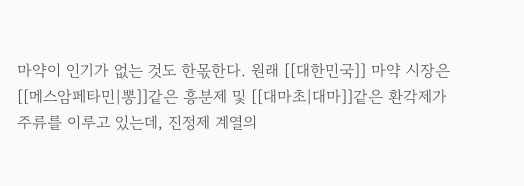마약이 인기가 없는 것도 한몫한다. 원래 [[대한민국]] 마약 시장은 [[메스암페타민|뽕]]같은 흥분제 및 [[대마초|대마]]같은 환각제가 주류를 이루고 있는데, 진정제 계열의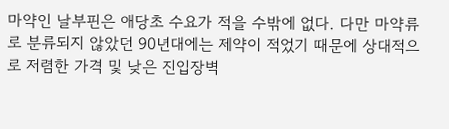마약인 날부핀은 애당초 수요가 적을 수밖에 없다. 다만 마약류로 분류되지 않았던 90년대에는 제약이 적었기 때문에 상대적으로 저렴한 가격 및 낮은 진입장벽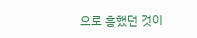으로 흥했던 것이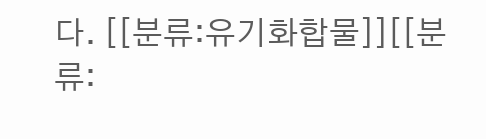다. [[분류:유기화합물]][[분류: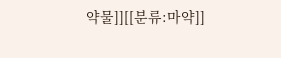약물]][[분류:마약]]